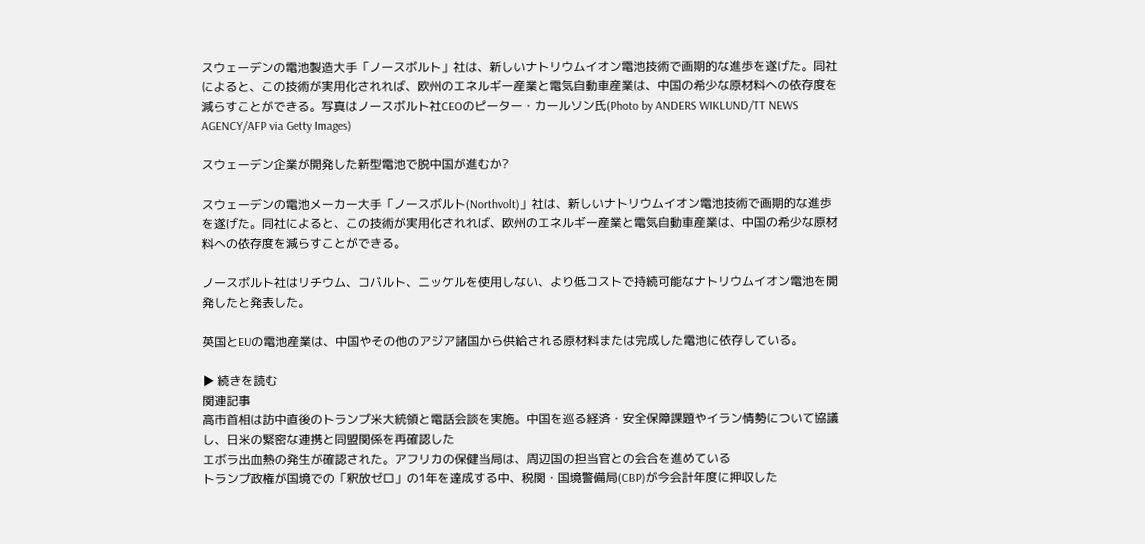スウェーデンの電池製造大手「ノースボルト」社は、新しいナトリウムイオン電池技術で画期的な進歩を遂げた。同社によると、この技術が実用化されれば、欧州のエネルギー産業と電気自動車産業は、中国の希少な原材料への依存度を減らすことができる。写真はノースボルト社CEOのピーター・カールソン氏(Photo by ANDERS WIKLUND/TT NEWS AGENCY/AFP via Getty Images)

スウェーデン企業が開発した新型電池で脱中国が進むか?

スウェーデンの電池メーカー大手「ノースボルト(Northvolt)」社は、新しいナトリウムイオン電池技術で画期的な進歩を遂げた。同社によると、この技術が実用化されれば、欧州のエネルギー産業と電気自動車産業は、中国の希少な原材料への依存度を減らすことができる。

ノースボルト社はリチウム、コバルト、ニッケルを使用しない、より低コストで持続可能なナトリウムイオン電池を開発したと発表した。

英国とEUの電池産業は、中国やその他のアジア諸国から供給される原材料または完成した電池に依存している。

▶ 続きを読む
関連記事
高市首相は訪中直後のトランプ米大統領と電話会談を実施。中国を巡る経済・安全保障課題やイラン情勢について協議し、日米の緊密な連携と同盟関係を再確認した
エボラ出血熱の発生が確認された。アフリカの保健当局は、周辺国の担当官との会合を進めている
トランプ政権が国境での「釈放ゼロ」の1年を達成する中、税関・国境警備局(CBP)が今会計年度に押収した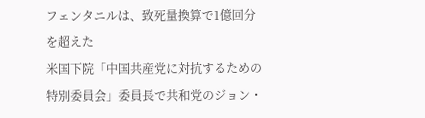フェンタニルは、致死量換算で1億回分を超えた
米国下院「中国共産党に対抗するための特別委員会」委員長で共和党のジョン・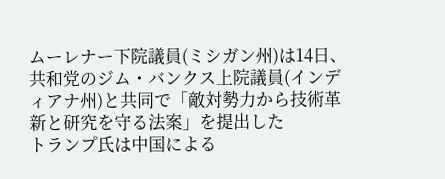ムーレナー下院議員(ミシガン州)は14日、共和党のジム・バンクス上院議員(インディアナ州)と共同で「敵対勢力から技術革新と研究を守る法案」を提出した
トランプ氏は中国による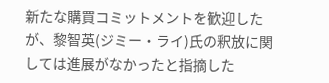新たな購買コミットメントを歓迎したが、黎智英(ジミー・ライ)氏の釈放に関しては進展がなかったと指摘した